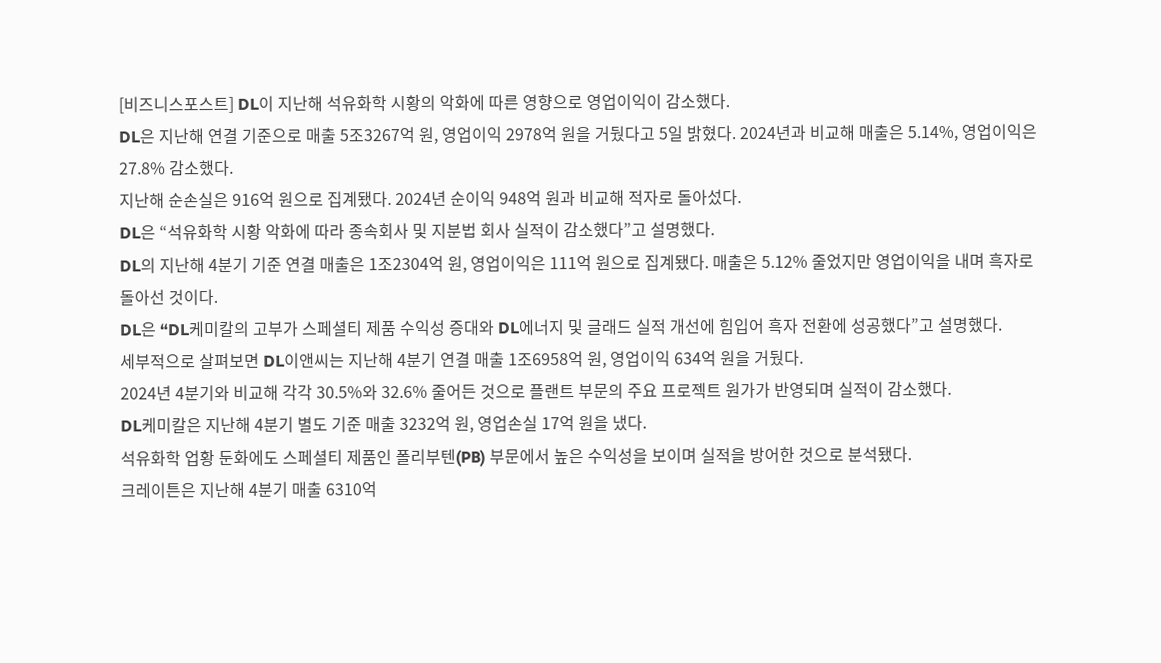[비즈니스포스트] DL이 지난해 석유화학 시황의 악화에 따른 영향으로 영업이익이 감소했다.
DL은 지난해 연결 기준으로 매출 5조3267억 원, 영업이익 2978억 원을 거뒀다고 5일 밝혔다. 2024년과 비교해 매출은 5.14%, 영업이익은 27.8% 감소했다.
지난해 순손실은 916억 원으로 집계됐다. 2024년 순이익 948억 원과 비교해 적자로 돌아섰다.
DL은 “석유화학 시황 악화에 따라 종속회사 및 지분법 회사 실적이 감소했다”고 설명했다.
DL의 지난해 4분기 기준 연결 매출은 1조2304억 원, 영업이익은 111억 원으로 집계됐다. 매출은 5.12% 줄었지만 영업이익을 내며 흑자로 돌아선 것이다.
DL은 “DL케미칼의 고부가 스페셜티 제품 수익성 증대와 DL에너지 및 글래드 실적 개선에 힘입어 흑자 전환에 성공했다”고 설명했다.
세부적으로 살펴보면 DL이앤씨는 지난해 4분기 연결 매출 1조6958억 원, 영업이익 634억 원을 거뒀다.
2024년 4분기와 비교해 각각 30.5%와 32.6% 줄어든 것으로 플랜트 부문의 주요 프로젝트 원가가 반영되며 실적이 감소했다.
DL케미칼은 지난해 4분기 별도 기준 매출 3232억 원, 영업손실 17억 원을 냈다.
석유화학 업황 둔화에도 스페셜티 제품인 폴리부텐(PB) 부문에서 높은 수익성을 보이며 실적을 방어한 것으로 분석됐다.
크레이튼은 지난해 4분기 매출 6310억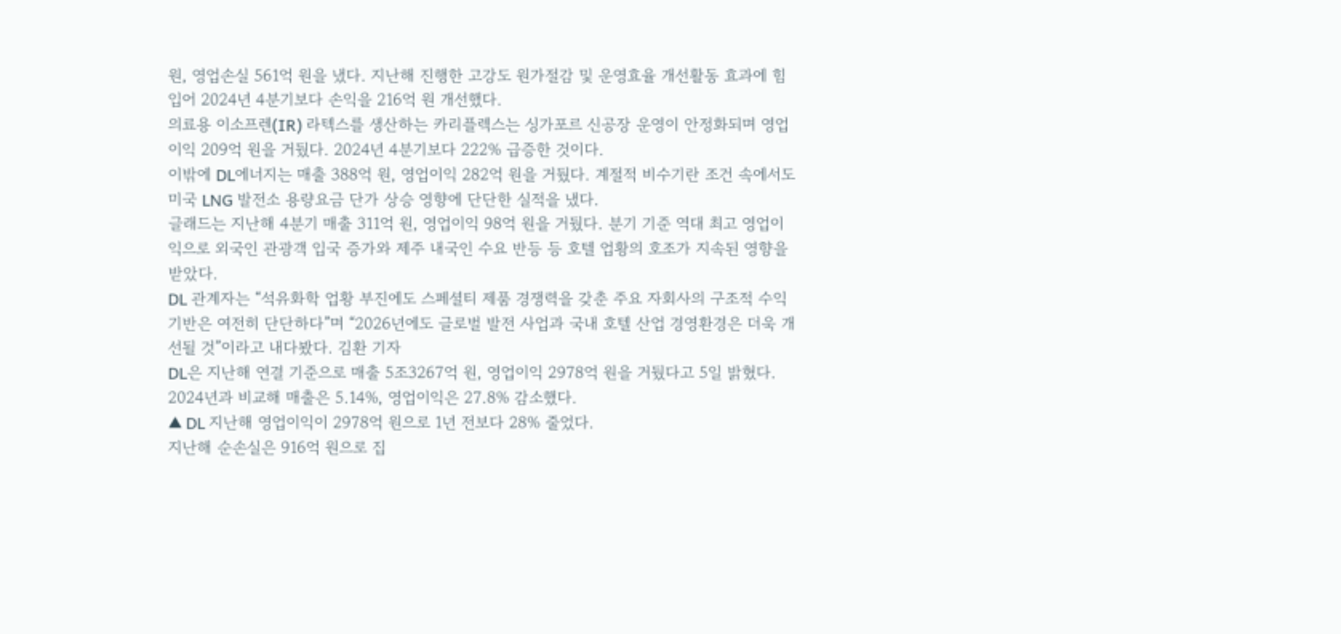원, 영업손실 561억 원을 냈다. 지난해 진행한 고강도 원가절감 및 운영효율 개선활동 효과에 힘입어 2024년 4분기보다 손익을 216억 원 개선했다.
의료용 이소프렌(IR) 라텍스를 생산하는 카리플렉스는 싱가포르 신공장 운영이 안정화되며 영업이익 209억 원을 거뒀다. 2024년 4분기보다 222% 급증한 것이다.
이밖에 DL에너지는 매출 388억 원, 영업이익 282억 원을 거뒀다. 계절적 비수기란 조건 속에서도 미국 LNG 발전소 용량요금 단가 상승 영향에 단단한 실적을 냈다.
글래드는 지난해 4분기 매출 311억 원, 영업이익 98억 원을 거뒀다. 분기 기준 역대 최고 영업이익으로 외국인 관광객 입국 증가와 제주 내국인 수요 반등 등 호텔 업황의 호조가 지속된 영향을 받았다.
DL 관계자는 “석유화학 업황 부진에도 스페셜티 제품 경쟁력을 갖춘 주요 자회사의 구조적 수익 기반은 여전히 단단하다”며 “2026년에도 글로벌 발전 사업과 국내 호텔 산업 경영환경은 더욱 개선될 것”이라고 내다봤다. 김환 기자
DL은 지난해 연결 기준으로 매출 5조3267억 원, 영업이익 2978억 원을 거뒀다고 5일 밝혔다. 2024년과 비교해 매출은 5.14%, 영업이익은 27.8% 감소했다.
▲ DL 지난해 영업이익이 2978억 원으로 1년 전보다 28% 줄었다.
지난해 순손실은 916억 원으로 집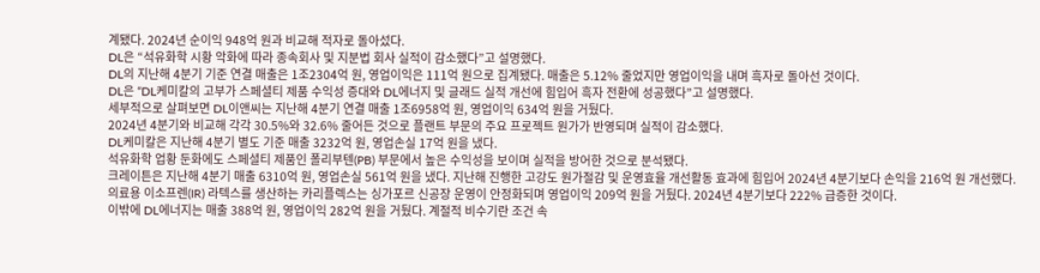계됐다. 2024년 순이익 948억 원과 비교해 적자로 돌아섰다.
DL은 “석유화학 시황 악화에 따라 종속회사 및 지분법 회사 실적이 감소했다”고 설명했다.
DL의 지난해 4분기 기준 연결 매출은 1조2304억 원, 영업이익은 111억 원으로 집계됐다. 매출은 5.12% 줄었지만 영업이익을 내며 흑자로 돌아선 것이다.
DL은 “DL케미칼의 고부가 스페셜티 제품 수익성 증대와 DL에너지 및 글래드 실적 개선에 힘입어 흑자 전환에 성공했다”고 설명했다.
세부적으로 살펴보면 DL이앤씨는 지난해 4분기 연결 매출 1조6958억 원, 영업이익 634억 원을 거뒀다.
2024년 4분기와 비교해 각각 30.5%와 32.6% 줄어든 것으로 플랜트 부문의 주요 프로젝트 원가가 반영되며 실적이 감소했다.
DL케미칼은 지난해 4분기 별도 기준 매출 3232억 원, 영업손실 17억 원을 냈다.
석유화학 업황 둔화에도 스페셜티 제품인 폴리부텐(PB) 부문에서 높은 수익성을 보이며 실적을 방어한 것으로 분석됐다.
크레이튼은 지난해 4분기 매출 6310억 원, 영업손실 561억 원을 냈다. 지난해 진행한 고강도 원가절감 및 운영효율 개선활동 효과에 힘입어 2024년 4분기보다 손익을 216억 원 개선했다.
의료용 이소프렌(IR) 라텍스를 생산하는 카리플렉스는 싱가포르 신공장 운영이 안정화되며 영업이익 209억 원을 거뒀다. 2024년 4분기보다 222% 급증한 것이다.
이밖에 DL에너지는 매출 388억 원, 영업이익 282억 원을 거뒀다. 계절적 비수기란 조건 속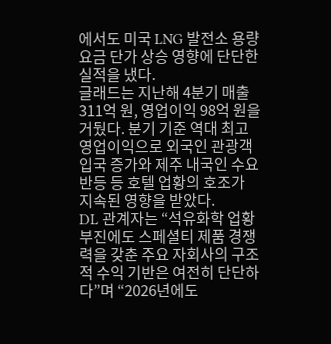에서도 미국 LNG 발전소 용량요금 단가 상승 영향에 단단한 실적을 냈다.
글래드는 지난해 4분기 매출 311억 원, 영업이익 98억 원을 거뒀다. 분기 기준 역대 최고 영업이익으로 외국인 관광객 입국 증가와 제주 내국인 수요 반등 등 호텔 업황의 호조가 지속된 영향을 받았다.
DL 관계자는 “석유화학 업황 부진에도 스페셜티 제품 경쟁력을 갖춘 주요 자회사의 구조적 수익 기반은 여전히 단단하다”며 “2026년에도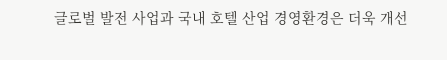글로벌 발전 사업과 국내 호텔 산업 경영환경은 더욱 개선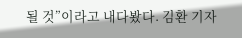될 것”이라고 내다봤다. 김환 기자